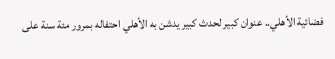فضائية الأهلي.. عنوان كبير لحدث كبير يدشن به الأهلي احتفاله بمرور مئة سنة على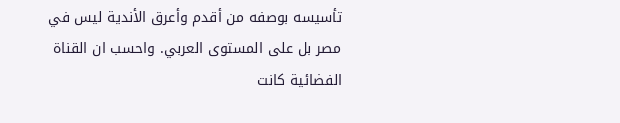تأسيسه بوصفه من أقدم وأعرق الأندية ليس في مصر بل على المستوى العربي. واحسب ان القناة الفضائية كانت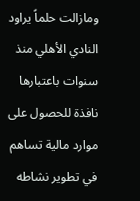ومازالت حلماً يراود النادي الأهلي منذ سنوات باعتبارها نافذة للحصول على موارد مالية تساهم في تطوير نشاطه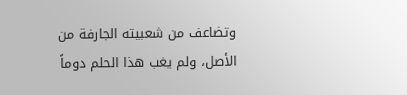وتضاعف من شعبيته الجارفة من الأصل، ولم يغب هذا الحلم دوماً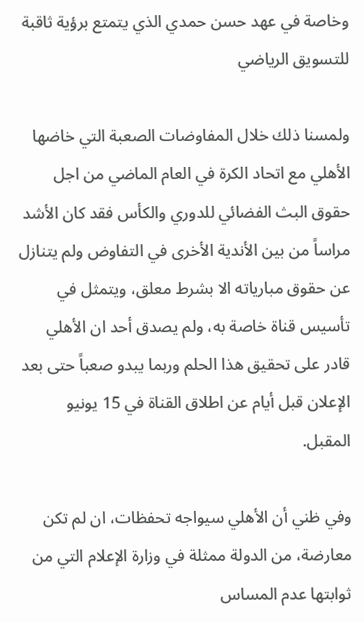وخاصة في عهد حسن حمدي الذي يتمتع برؤية ثاقبة للتسويق الرياضي

ولمسنا ذلك خلال المفاوضات الصعبة التي خاضها الأهلي مع اتحاد الكرة في العام الماضي من اجل حقوق البث الفضائي للدوري والكأس فقد كان الأشد مراساً من بين الأندية الأخرى في التفاوض ولم يتنازل عن حقوق مبارياته الا بشرط معلق، ويتمثل في تأسيس قناة خاصة به، ولم يصدق أحد ان الأهلي قادر على تحقيق هذا الحلم وربما يبدو صعباً حتى بعد الإعلان قبل أيام عن اطلاق القناة في 15 يونيو المقبل.

وفي ظني أن الأهلي سيواجه تحفظات، ان لم تكن معارضة، من الدولة ممثلة في وزارة الإعلام التي من ثوابتها عدم المساس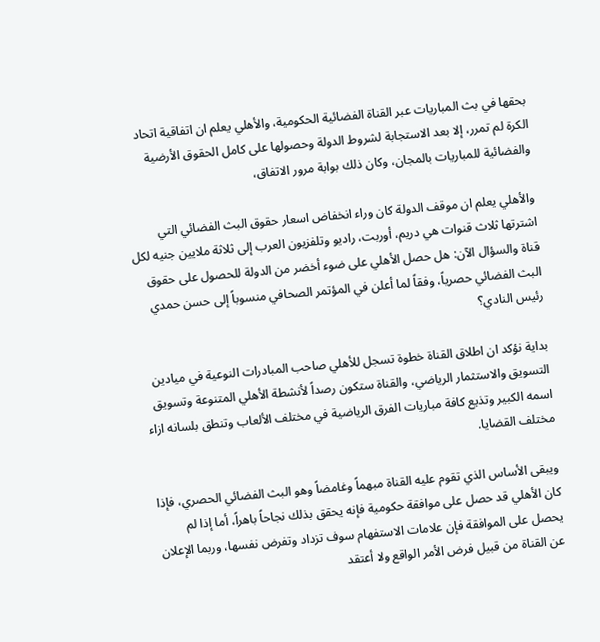بحقها في بث المباريات عبر القناة الفضائية الحكومية، والأهلي يعلم ان اتفاقية اتحاد الكرة لم تمرر، إلا بعد الاستجابة لشروط الدولة وحصولها على كامل الحقوق الأرضية والفضائية للمباريات بالمجان، وكان ذلك بوابة مرور الاتفاق،

والأهلي يعلم ان موقف الدولة كان وراء انخفاض اسعار حقوق البث الفضائي التي اشترتها ثلاث قنوات هي دريم، أوربت، راديو وتلفزيون العرب إلى ثلاثة ملايين جنيه لكل قناة والسؤال الآن: هل حصل الأهلي على ضوء أخضر من الدولة للحصول على حقوق البث الفضائي حصرياً، وفقاً لما أعلن في المؤتمر الصحافي منسوباً إلى حسن حمدي رئيس النادي؟

بداية نؤكد ان اطلاق القناة خطوة تسجل للأهلي صاحب المبادرات النوعية في ميادين التسويق والاستثمار الرياضي، والقناة ستكون رصداً لأنشطة الأهلي المتنوعة وتسويق اسمه الكبير وتذيع كافة مباريات الفرق الرياضية في مختلف الألعاب وتنطق بلسانه ازاء مختلف القضايا.

ويبقى الأساس الذي تقوم عليه القناة مبهماً وغامضاً وهو البث الفضائي الحصري، فإذا كان الأهلي قد حصل على موافقة حكومية فإنه يحقق بذلك نجاحاً باهراً، أما إذا لم يحصل على الموافقة فإن علامات الاستفهام سوف تزداد وتفرض نفسها، وربما الإعلان عن القناة من قبيل فرض الأمر الواقع ولا أعتقد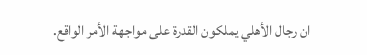ان رجال الأهلي يملكون القدرة على مواجهة الأمر الواقع.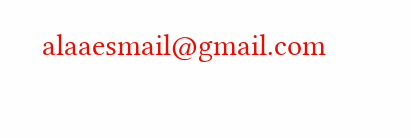alaaesmail@gmail.com